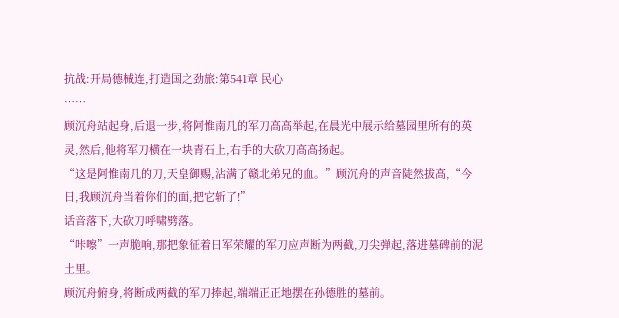抗战:开局德械连,打造国之劲旅:第541章 民心
……
顾沉舟站起身,后退一步,将阿惟南几的军刀高高举起,在晨光中展示给墓园里所有的英灵,然后,他将军刀横在一块青石上,右手的大砍刀高高扬起。
“这是阿惟南几的刀,天皇御赐,沾满了赣北弟兄的血。”顾沉舟的声音陡然拔高,“今日,我顾沉舟当着你们的面,把它斩了!”
话音落下,大砍刀呼啸劈落。
“咔嚓”一声脆响,那把象征着日军荣耀的军刀应声断为两截,刀尖弹起,落进墓碑前的泥土里。
顾沉舟俯身,将断成两截的军刀捧起,端端正正地摆在孙德胜的墓前。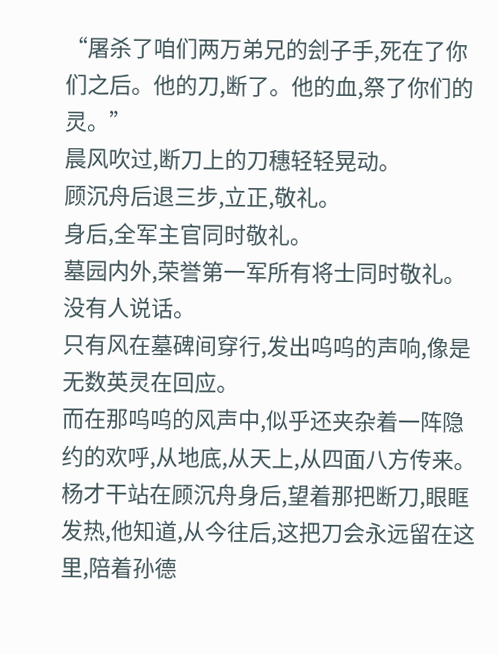“屠杀了咱们两万弟兄的刽子手,死在了你们之后。他的刀,断了。他的血,祭了你们的灵。”
晨风吹过,断刀上的刀穗轻轻晃动。
顾沉舟后退三步,立正,敬礼。
身后,全军主官同时敬礼。
墓园内外,荣誉第一军所有将士同时敬礼。
没有人说话。
只有风在墓碑间穿行,发出呜呜的声响,像是无数英灵在回应。
而在那呜呜的风声中,似乎还夹杂着一阵隐约的欢呼,从地底,从天上,从四面八方传来。
杨才干站在顾沉舟身后,望着那把断刀,眼眶发热,他知道,从今往后,这把刀会永远留在这里,陪着孙德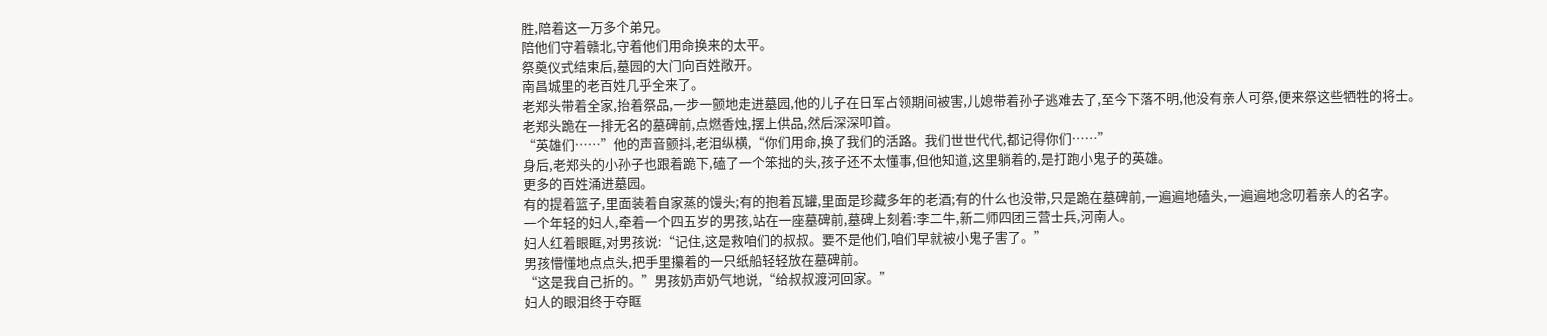胜,陪着这一万多个弟兄。
陪他们守着赣北,守着他们用命换来的太平。
祭奠仪式结束后,墓园的大门向百姓敞开。
南昌城里的老百姓几乎全来了。
老郑头带着全家,抬着祭品,一步一颤地走进墓园,他的儿子在日军占领期间被害,儿媳带着孙子逃难去了,至今下落不明,他没有亲人可祭,便来祭这些牺牲的将士。
老郑头跪在一排无名的墓碑前,点燃香烛,摆上供品,然后深深叩首。
“英雄们……”他的声音颤抖,老泪纵横,“你们用命,换了我们的活路。我们世世代代,都记得你们……”
身后,老郑头的小孙子也跟着跪下,磕了一个笨拙的头,孩子还不太懂事,但他知道,这里躺着的,是打跑小鬼子的英雄。
更多的百姓涌进墓园。
有的提着篮子,里面装着自家蒸的馒头;有的抱着瓦罐,里面是珍藏多年的老酒;有的什么也没带,只是跪在墓碑前,一遍遍地磕头,一遍遍地念叨着亲人的名字。
一个年轻的妇人,牵着一个四五岁的男孩,站在一座墓碑前,墓碑上刻着:李二牛,新二师四团三营士兵,河南人。
妇人红着眼眶,对男孩说:“记住,这是救咱们的叔叔。要不是他们,咱们早就被小鬼子害了。”
男孩懵懂地点点头,把手里攥着的一只纸船轻轻放在墓碑前。
“这是我自己折的。”男孩奶声奶气地说,“给叔叔渡河回家。”
妇人的眼泪终于夺眶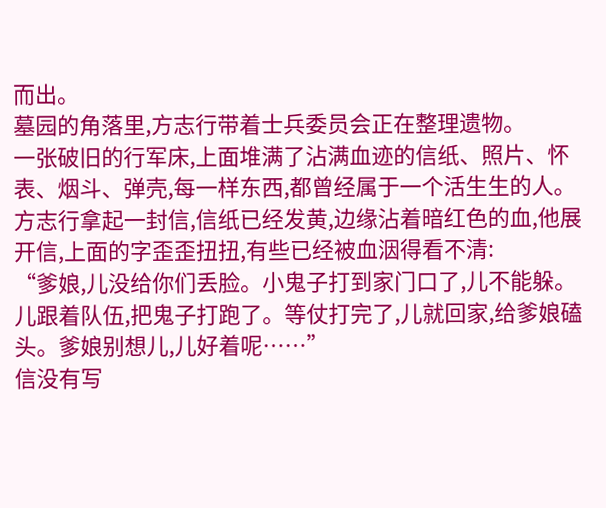而出。
墓园的角落里,方志行带着士兵委员会正在整理遗物。
一张破旧的行军床,上面堆满了沾满血迹的信纸、照片、怀表、烟斗、弹壳,每一样东西,都曾经属于一个活生生的人。
方志行拿起一封信,信纸已经发黄,边缘沾着暗红色的血,他展开信,上面的字歪歪扭扭,有些已经被血洇得看不清:
“爹娘,儿没给你们丢脸。小鬼子打到家门口了,儿不能躲。儿跟着队伍,把鬼子打跑了。等仗打完了,儿就回家,给爹娘磕头。爹娘别想儿,儿好着呢……”
信没有写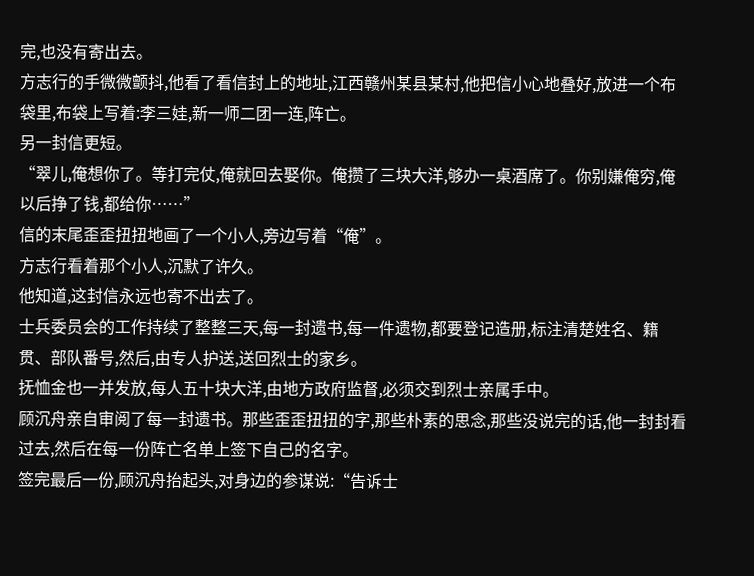完,也没有寄出去。
方志行的手微微颤抖,他看了看信封上的地址,江西赣州某县某村,他把信小心地叠好,放进一个布袋里,布袋上写着:李三娃,新一师二团一连,阵亡。
另一封信更短。
“翠儿,俺想你了。等打完仗,俺就回去娶你。俺攒了三块大洋,够办一桌酒席了。你别嫌俺穷,俺以后挣了钱,都给你……”
信的末尾歪歪扭扭地画了一个小人,旁边写着“俺”。
方志行看着那个小人,沉默了许久。
他知道,这封信永远也寄不出去了。
士兵委员会的工作持续了整整三天,每一封遗书,每一件遗物,都要登记造册,标注清楚姓名、籍贯、部队番号,然后,由专人护送,送回烈士的家乡。
抚恤金也一并发放,每人五十块大洋,由地方政府监督,必须交到烈士亲属手中。
顾沉舟亲自审阅了每一封遗书。那些歪歪扭扭的字,那些朴素的思念,那些没说完的话,他一封封看过去,然后在每一份阵亡名单上签下自己的名字。
签完最后一份,顾沉舟抬起头,对身边的参谋说:“告诉士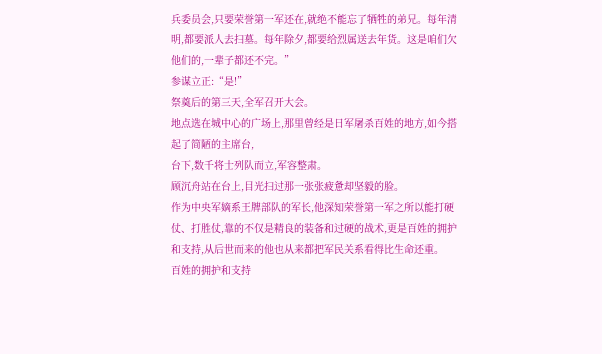兵委员会,只要荣誉第一军还在,就绝不能忘了牺牲的弟兄。每年清明,都要派人去扫墓。每年除夕,都要给烈属送去年货。这是咱们欠他们的,一辈子都还不完。”
参谋立正:“是!”
祭奠后的第三天,全军召开大会。
地点选在城中心的广场上,那里曾经是日军屠杀百姓的地方,如今搭起了简陋的主席台,
台下,数千将士列队而立,军容整肃。
顾沉舟站在台上,目光扫过那一张张疲惫却坚毅的脸。
作为中央军嫡系王牌部队的军长,他深知荣誉第一军之所以能打硬仗、打胜仗,靠的不仅是精良的装备和过硬的战术,更是百姓的拥护和支持,从后世而来的他也从来都把军民关系看得比生命还重。
百姓的拥护和支持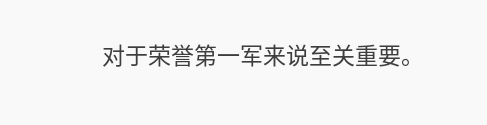对于荣誉第一军来说至关重要。